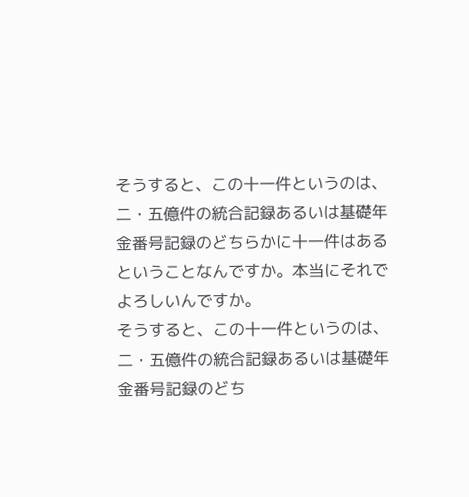そうすると、この十一件というのは、二・五億件の統合記録あるいは基礎年金番号記録のどちらかに十一件はあるということなんですか。本当にそれでよろしいんですか。
そうすると、この十一件というのは、二・五億件の統合記録あるいは基礎年金番号記録のどち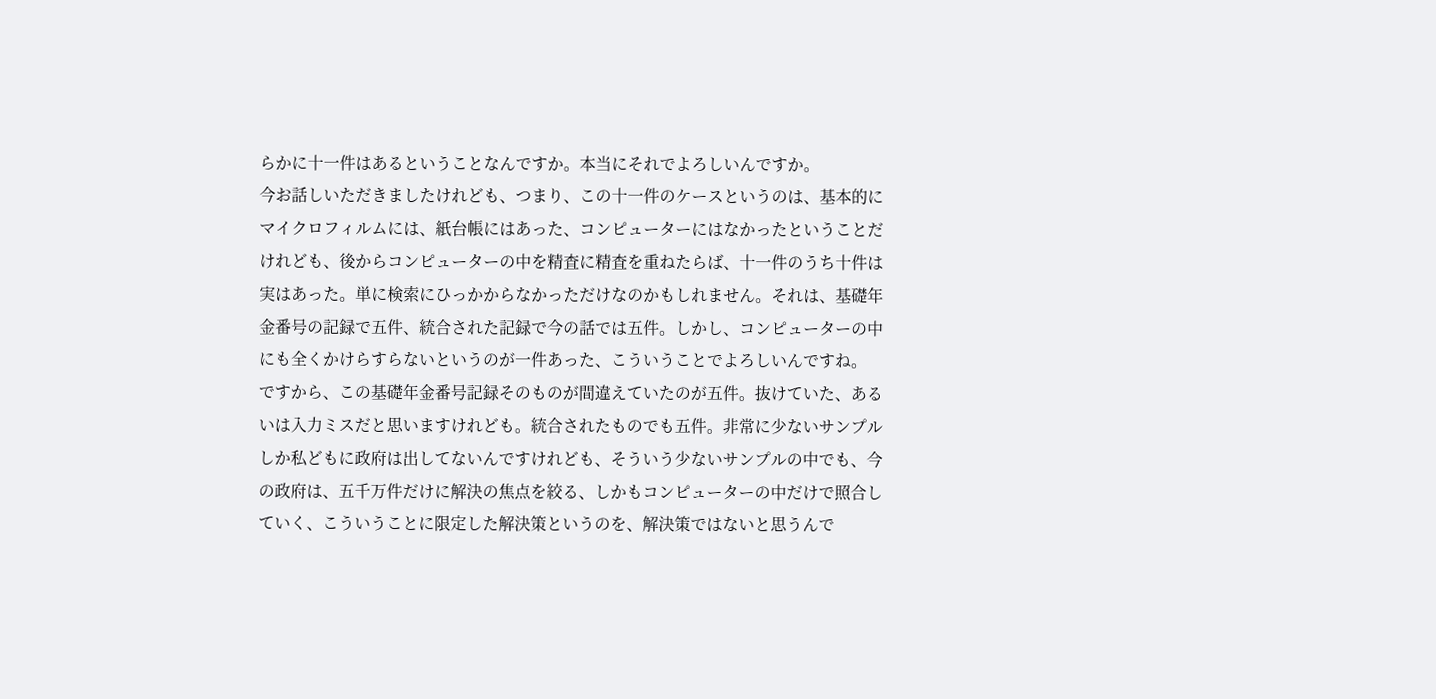らかに十一件はあるということなんですか。本当にそれでよろしいんですか。
今お話しいただきましたけれども、つまり、この十一件のケースというのは、基本的にマイクロフィルムには、紙台帳にはあった、コンピューターにはなかったということだけれども、後からコンピューターの中を精査に精査を重ねたらば、十一件のうち十件は実はあった。単に検索にひっかからなかっただけなのかもしれません。それは、基礎年金番号の記録で五件、統合された記録で今の話では五件。しかし、コンピューターの中にも全くかけらすらないというのが一件あった、こういうことでよろしいんですね。
ですから、この基礎年金番号記録そのものが間違えていたのが五件。抜けていた、あるいは入力ミスだと思いますけれども。統合されたものでも五件。非常に少ないサンプルしか私どもに政府は出してないんですけれども、そういう少ないサンプルの中でも、今の政府は、五千万件だけに解決の焦点を絞る、しかもコンピューターの中だけで照合していく、こういうことに限定した解決策というのを、解決策ではないと思うんで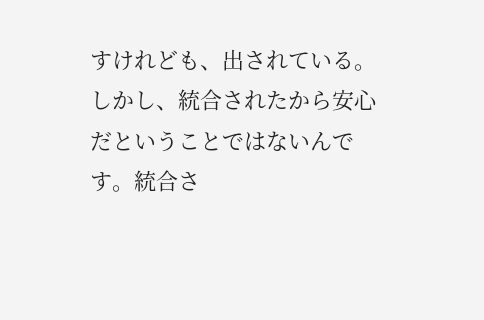すけれども、出されている。 しかし、統合されたから安心だということではないんです。統合さ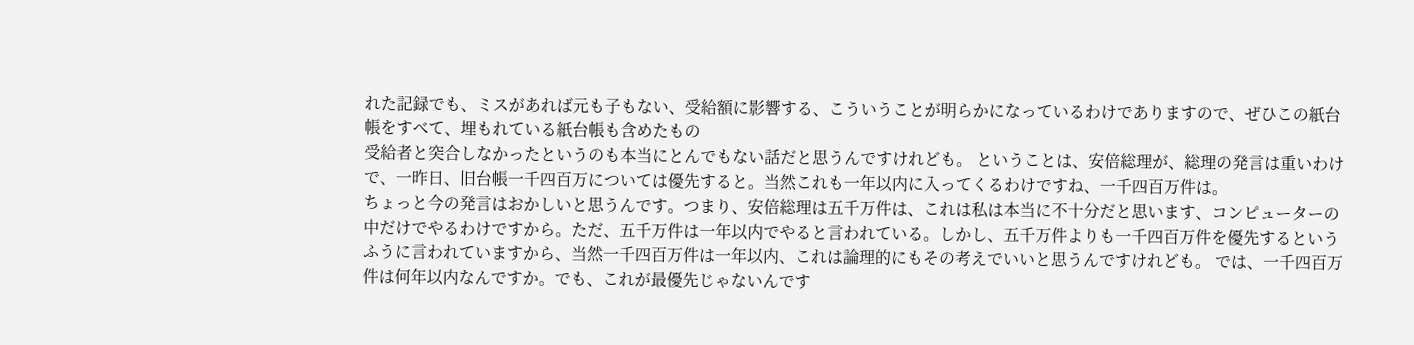れた記録でも、ミスがあれば元も子もない、受給額に影響する、こういうことが明らかになっているわけでありますので、ぜひこの紙台帳をすべて、埋もれている紙台帳も含めたもの
受給者と突合しなかったというのも本当にとんでもない話だと思うんですけれども。 ということは、安倍総理が、総理の発言は重いわけで、一昨日、旧台帳一千四百万については優先すると。当然これも一年以内に入ってくるわけですね、一千四百万件は。
ちょっと今の発言はおかしいと思うんです。つまり、安倍総理は五千万件は、これは私は本当に不十分だと思います、コンピューターの中だけでやるわけですから。ただ、五千万件は一年以内でやると言われている。しかし、五千万件よりも一千四百万件を優先するというふうに言われていますから、当然一千四百万件は一年以内、これは論理的にもその考えでいいと思うんですけれども。 では、一千四百万件は何年以内なんですか。でも、これが最優先じゃないんです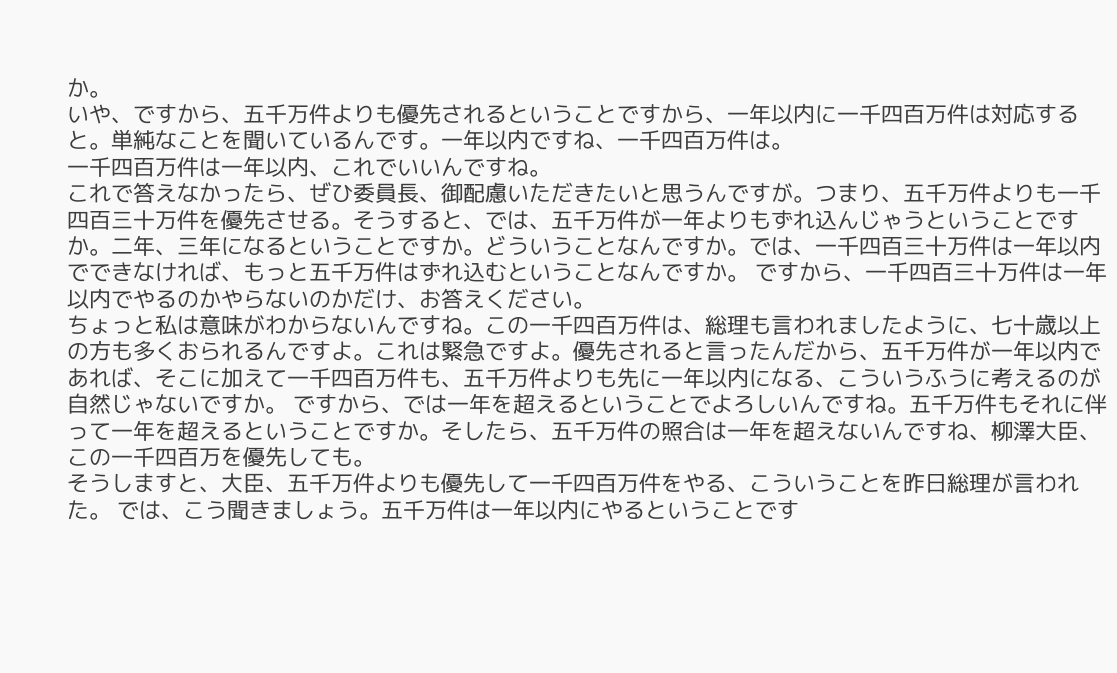か。
いや、ですから、五千万件よりも優先されるということですから、一年以内に一千四百万件は対応すると。単純なことを聞いているんです。一年以内ですね、一千四百万件は。
一千四百万件は一年以内、これでいいんですね。
これで答えなかったら、ぜひ委員長、御配慮いただきたいと思うんですが。つまり、五千万件よりも一千四百三十万件を優先させる。そうすると、では、五千万件が一年よりもずれ込んじゃうということですか。二年、三年になるということですか。どういうことなんですか。では、一千四百三十万件は一年以内でできなければ、もっと五千万件はずれ込むということなんですか。 ですから、一千四百三十万件は一年以内でやるのかやらないのかだけ、お答えください。
ちょっと私は意味がわからないんですね。この一千四百万件は、総理も言われましたように、七十歳以上の方も多くおられるんですよ。これは緊急ですよ。優先されると言ったんだから、五千万件が一年以内であれば、そこに加えて一千四百万件も、五千万件よりも先に一年以内になる、こういうふうに考えるのが自然じゃないですか。 ですから、では一年を超えるということでよろしいんですね。五千万件もそれに伴って一年を超えるということですか。そしたら、五千万件の照合は一年を超えないんですね、柳澤大臣、この一千四百万を優先しても。
そうしますと、大臣、五千万件よりも優先して一千四百万件をやる、こういうことを昨日総理が言われた。 では、こう聞きましょう。五千万件は一年以内にやるということです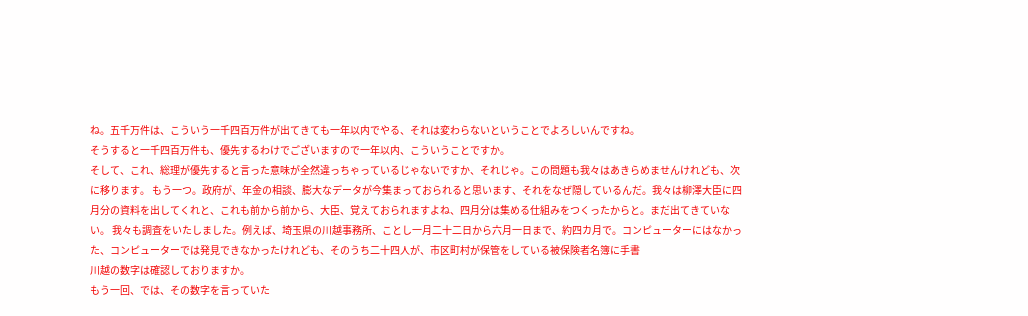ね。五千万件は、こういう一千四百万件が出てきても一年以内でやる、それは変わらないということでよろしいんですね。
そうすると一千四百万件も、優先するわけでございますので一年以内、こういうことですか。
そして、これ、総理が優先すると言った意味が全然違っちゃっているじゃないですか、それじゃ。この問題も我々はあきらめませんけれども、次に移ります。 もう一つ。政府が、年金の相談、膨大なデータが今集まっておられると思います、それをなぜ隠しているんだ。我々は柳澤大臣に四月分の資料を出してくれと、これも前から前から、大臣、覚えておられますよね、四月分は集める仕組みをつくったからと。まだ出てきていない。 我々も調査をいたしました。例えば、埼玉県の川越事務所、ことし一月二十二日から六月一日まで、約四カ月で。コンピューターにはなかった、コンピューターでは発見できなかったけれども、そのうち二十四人が、市区町村が保管をしている被保険者名簿に手書
川越の数字は確認しておりますか。
もう一回、では、その数字を言っていた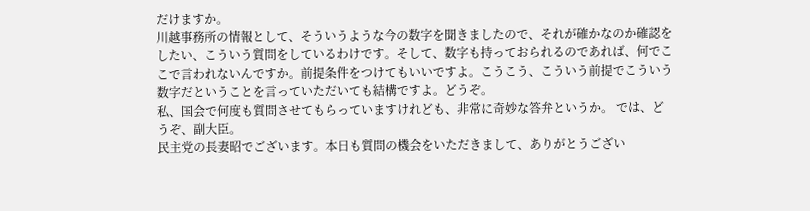だけますか。
川越事務所の情報として、そういうような今の数字を聞きましたので、それが確かなのか確認をしたい、こういう質問をしているわけです。そして、数字も持っておられるのであれば、何でここで言われないんですか。前提条件をつけてもいいですよ。こうこう、こういう前提でこういう数字だということを言っていただいても結構ですよ。どうぞ。
私、国会で何度も質問させてもらっていますけれども、非常に奇妙な答弁というか。 では、どうぞ、副大臣。
民主党の長妻昭でございます。本日も質問の機会をいただきまして、ありがとうござい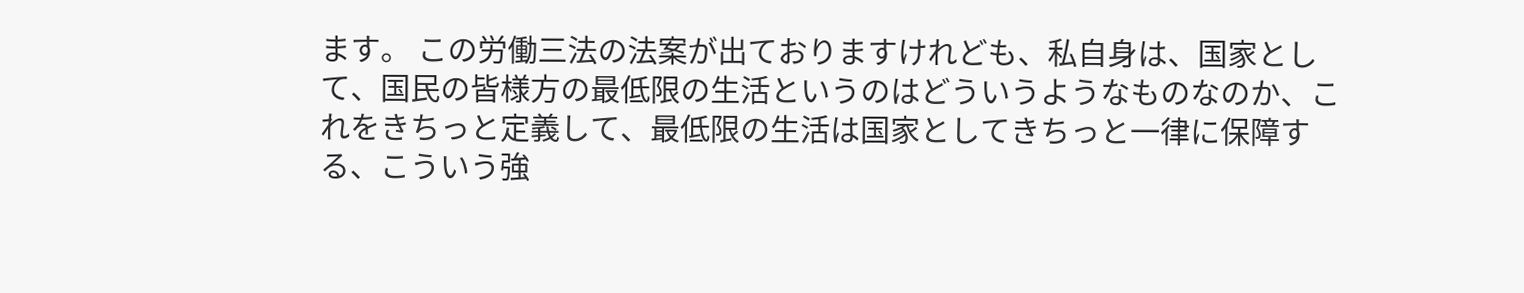ます。 この労働三法の法案が出ておりますけれども、私自身は、国家として、国民の皆様方の最低限の生活というのはどういうようなものなのか、これをきちっと定義して、最低限の生活は国家としてきちっと一律に保障する、こういう強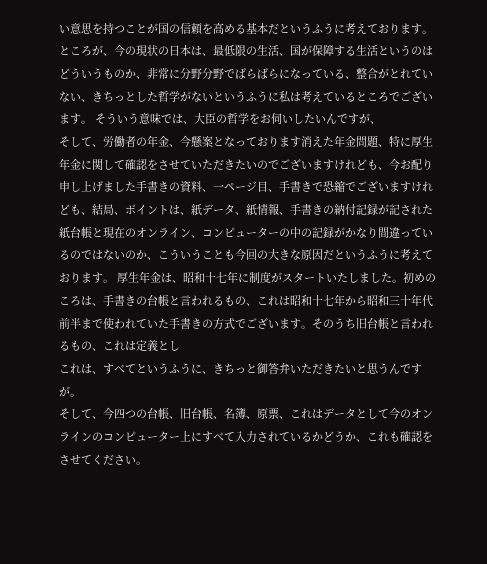い意思を持つことが国の信頼を高める基本だというふうに考えております。 ところが、今の現状の日本は、最低限の生活、国が保障する生活というのはどういうものか、非常に分野分野でばらばらになっている、整合がとれていない、きちっとした哲学がないというふうに私は考えているところでございます。 そういう意味では、大臣の哲学をお伺いしたいんですが、
そして、労働者の年金、今懸案となっております消えた年金問題、特に厚生年金に関して確認をさせていただきたいのでございますけれども、今お配り申し上げました手書きの資料、一ページ目、手書きで恐縮でございますけれども、結局、ポイントは、紙データ、紙情報、手書きの納付記録が記された紙台帳と現在のオンライン、コンピューターの中の記録がかなり間違っているのではないのか、こういうことも今回の大きな原因だというふうに考えております。 厚生年金は、昭和十七年に制度がスタートいたしました。初めのころは、手書きの台帳と言われるもの、これは昭和十七年から昭和三十年代前半まで使われていた手書きの方式でございます。そのうち旧台帳と言われるもの、これは定義とし
これは、すべてというふうに、きちっと御答弁いただきたいと思うんですが。
そして、今四つの台帳、旧台帳、名簿、原票、これはデータとして今のオンラインのコンピューター上にすべて入力されているかどうか、これも確認をさせてください。